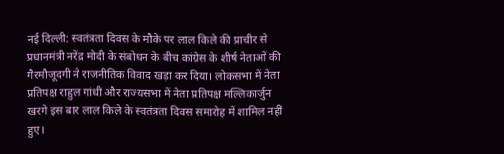नई दिल्ली: स्वतंत्रता दिवस के मौके पर लाल किले की प्राचीर से प्रधानमंत्री नरेंद्र मोदी के संबोधन के बीच कांग्रेस के शीर्ष नेताओं की गैरमौजूदगी ने राजनीतिक विवाद खड़ा कर दिया। लोकसभा में नेता प्रतिपक्ष राहुल गांधी और राज्यसभा में नेता प्रतिपक्ष मल्लिकार्जुन खरगे इस बार लाल किले के स्वतंत्रता दिवस समारोह में शामिल नहीं हुए।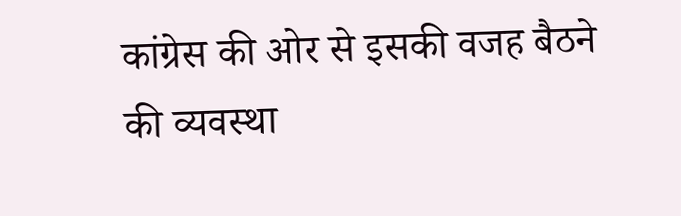कांग्रेस की ओर से इसकी वजह बैठने की व्यवस्था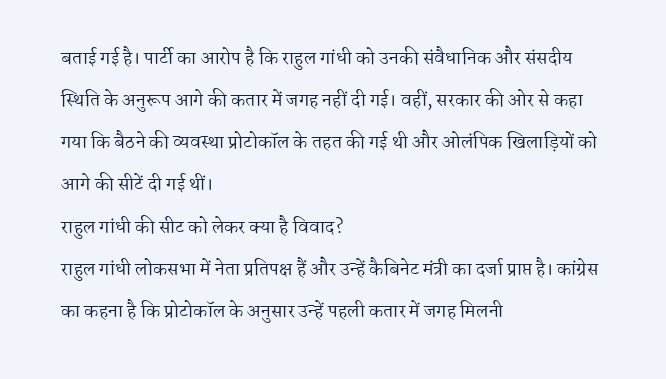बताई गई है। पार्टी का आरोप है कि राहुल गांधी को उनकी संवैधानिक और संसदीय स्थिति के अनुरूप आगे की कतार में जगह नहीं दी गई। वहीं, सरकार की ओर से कहा गया कि बैठने की व्यवस्था प्रोटोकॉल के तहत की गई थी और ओलंपिक खिलाड़ियों को आगे की सीटें दी गई थीं।
राहुल गांधी की सीट को लेकर क्या है विवाद?
राहुल गांधी लोकसभा में नेता प्रतिपक्ष हैं और उन्हें कैबिनेट मंत्री का दर्जा प्राप्त है। कांग्रेस का कहना है कि प्रोटोकॉल के अनुसार उन्हें पहली कतार में जगह मिलनी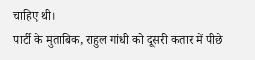चाहिए थी।
पार्टी के मुताबिक, राहुल गांधी को दूसरी कतार में पीछे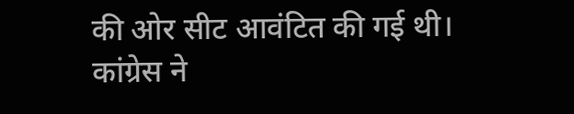की ओर सीट आवंटित की गई थी। कांग्रेस ने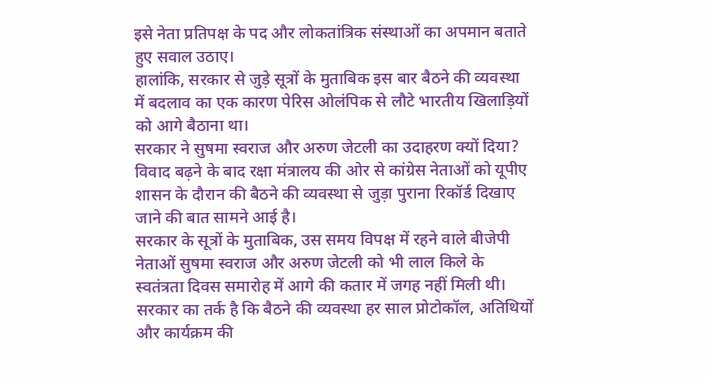इसे नेता प्रतिपक्ष के पद और लोकतांत्रिक संस्थाओं का अपमान बताते हुए सवाल उठाए।
हालांकि, सरकार से जुड़े सूत्रों के मुताबिक इस बार बैठने की व्यवस्था में बदलाव का एक कारण पेरिस ओलंपिक से लौटे भारतीय खिलाड़ियों को आगे बैठाना था।
सरकार ने सुषमा स्वराज और अरुण जेटली का उदाहरण क्यों दिया?
विवाद बढ़ने के बाद रक्षा मंत्रालय की ओर से कांग्रेस नेताओं को यूपीए शासन के दौरान की बैठने की व्यवस्था से जुड़ा पुराना रिकॉर्ड दिखाए जाने की बात सामने आई है।
सरकार के सूत्रों के मुताबिक, उस समय विपक्ष में रहने वाले बीजेपी नेताओं सुषमा स्वराज और अरुण जेटली को भी लाल किले के स्वतंत्रता दिवस समारोह में आगे की कतार में जगह नहीं मिली थी।
सरकार का तर्क है कि बैठने की व्यवस्था हर साल प्रोटोकॉल, अतिथियों और कार्यक्रम की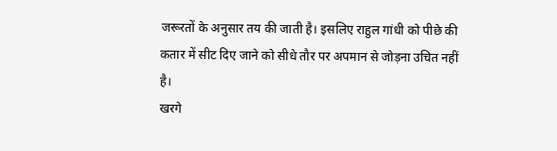जरूरतों के अनुसार तय की जाती है। इसलिए राहुल गांधी को पीछे की कतार में सीट दिए जाने को सीधे तौर पर अपमान से जोड़ना उचित नहीं है।
खरगे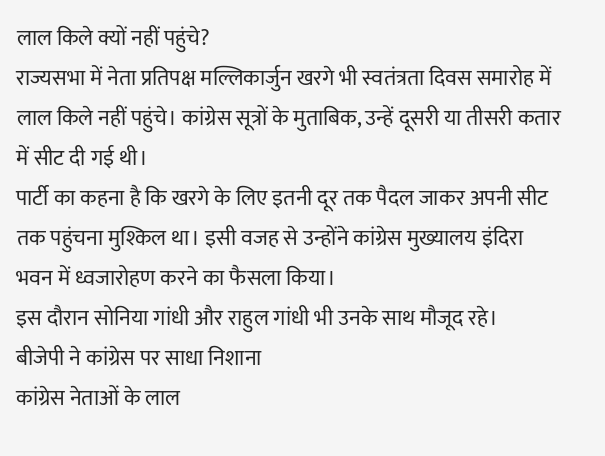लाल किले क्यों नहीं पहुंचे?
राज्यसभा में नेता प्रतिपक्ष मल्लिकार्जुन खरगे भी स्वतंत्रता दिवस समारोह में लाल किले नहीं पहुंचे। कांग्रेस सूत्रों के मुताबिक, उन्हें दूसरी या तीसरी कतार में सीट दी गई थी।
पार्टी का कहना है कि खरगे के लिए इतनी दूर तक पैदल जाकर अपनी सीट तक पहुंचना मुश्किल था। इसी वजह से उन्होंने कांग्रेस मुख्यालय इंदिरा भवन में ध्वजारोहण करने का फैसला किया।
इस दौरान सोनिया गांधी और राहुल गांधी भी उनके साथ मौजूद रहे।
बीजेपी ने कांग्रेस पर साधा निशाना
कांग्रेस नेताओं के लाल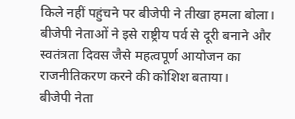किले नहीं पहुंचने पर बीजेपी ने तीखा हमला बोला। बीजेपी नेताओं ने इसे राष्ट्रीय पर्व से दूरी बनाने और स्वतंत्रता दिवस जैसे महत्वपूर्ण आयोजन का राजनीतिकरण करने की कोशिश बताया।
बीजेपी नेता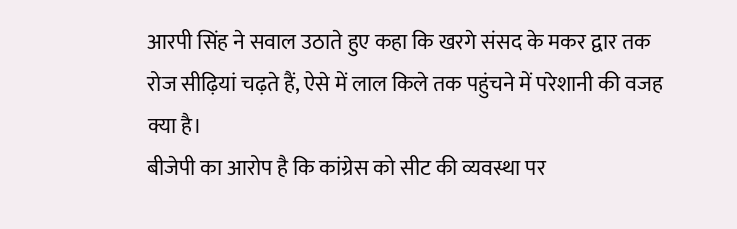आरपी सिंह ने सवाल उठाते हुए कहा कि खरगे संसद के मकर द्वार तक रोज सीढ़ियां चढ़ते हैं, ऐसे में लाल किले तक पहुंचने में परेशानी की वजह क्या है।
बीजेपी का आरोप है कि कांग्रेस को सीट की व्यवस्था पर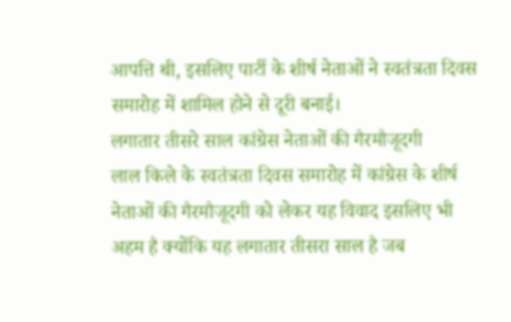आपत्ति थी, इसलिए पार्टी के शीर्ष नेताओं ने स्वतंत्रता दिवस समारोह में शामिल होने से दूरी बनाई।
लगातार तीसरे साल कांग्रेस नेताओं की गैरमौजूदगी
लाल किले के स्वतंत्रता दिवस समारोह में कांग्रेस के शीर्ष नेताओं की गैरमौजूदगी को लेकर यह विवाद इसलिए भी अहम है क्योंकि यह लगातार तीसरा साल है जब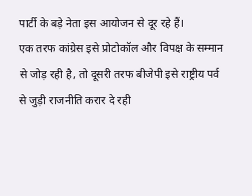पार्टी के बड़े नेता इस आयोजन से दूर रहे हैं।
एक तरफ कांग्रेस इसे प्रोटोकॉल और विपक्ष के सम्मान से जोड़ रही है, तो दूसरी तरफ बीजेपी इसे राष्ट्रीय पर्व से जुड़ी राजनीति करार दे रही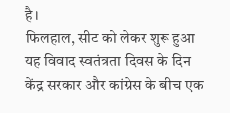है।
फिलहाल, सीट को लेकर शुरू हुआ यह विवाद स्वतंत्रता दिवस के दिन केंद्र सरकार और कांग्रेस के बीच एक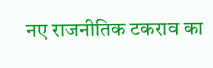नए राजनीतिक टकराव का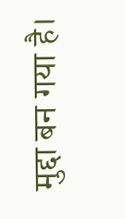मुद्दा बन गया है।